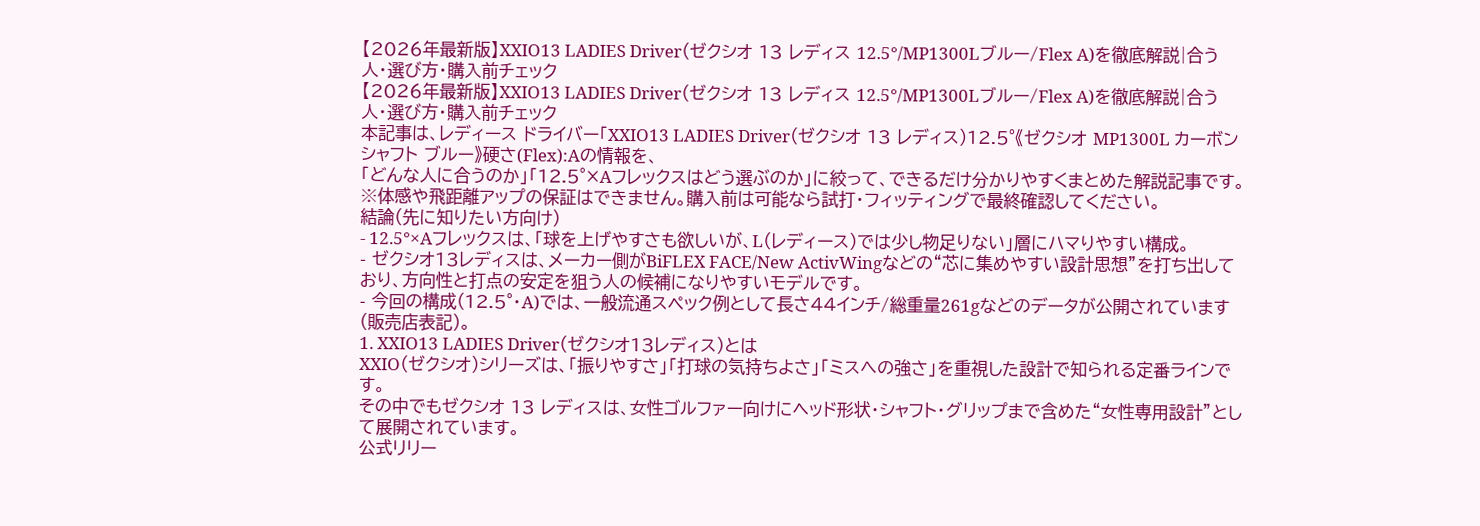【2026年最新版】XXIO13 LADIES Driver(ゼクシオ 13 レディス 12.5°/MP1300Lブルー/Flex A)を徹底解説|合う人・選び方・購入前チェック
【2026年最新版】XXIO13 LADIES Driver(ゼクシオ 13 レディス 12.5°/MP1300Lブルー/Flex A)を徹底解説|合う人・選び方・購入前チェック
本記事は、レディース ドライバー「XXIO13 LADIES Driver(ゼクシオ 13 レディス)12.5°《ゼクシオ MP1300L カーボンシャフト ブルー》硬さ(Flex):Aの情報を、
「どんな人に合うのか」「12.5°×Aフレックスはどう選ぶのか」に絞って、できるだけ分かりやすくまとめた解説記事です。
※体感や飛距離アップの保証はできません。購入前は可能なら試打・フィッティングで最終確認してください。
結論(先に知りたい方向け)
- 12.5°×Aフレックスは、「球を上げやすさも欲しいが、L(レディース)では少し物足りない」層にハマりやすい構成。
- ゼクシオ13レディスは、メーカー側がBiFLEX FACE/New ActivWingなどの“芯に集めやすい設計思想”を打ち出しており、方向性と打点の安定を狙う人の候補になりやすいモデルです。
- 今回の構成(12.5°・A)では、一般流通スペック例として長さ44インチ/総重量261gなどのデータが公開されています(販売店表記)。
1. XXIO13 LADIES Driver(ゼクシオ13レディス)とは
XXIO(ゼクシオ)シリーズは、「振りやすさ」「打球の気持ちよさ」「ミスへの強さ」を重視した設計で知られる定番ラインです。
その中でもゼクシオ 13 レディスは、女性ゴルファー向けにヘッド形状・シャフト・グリップまで含めた“女性専用設計”として展開されています。
公式リリー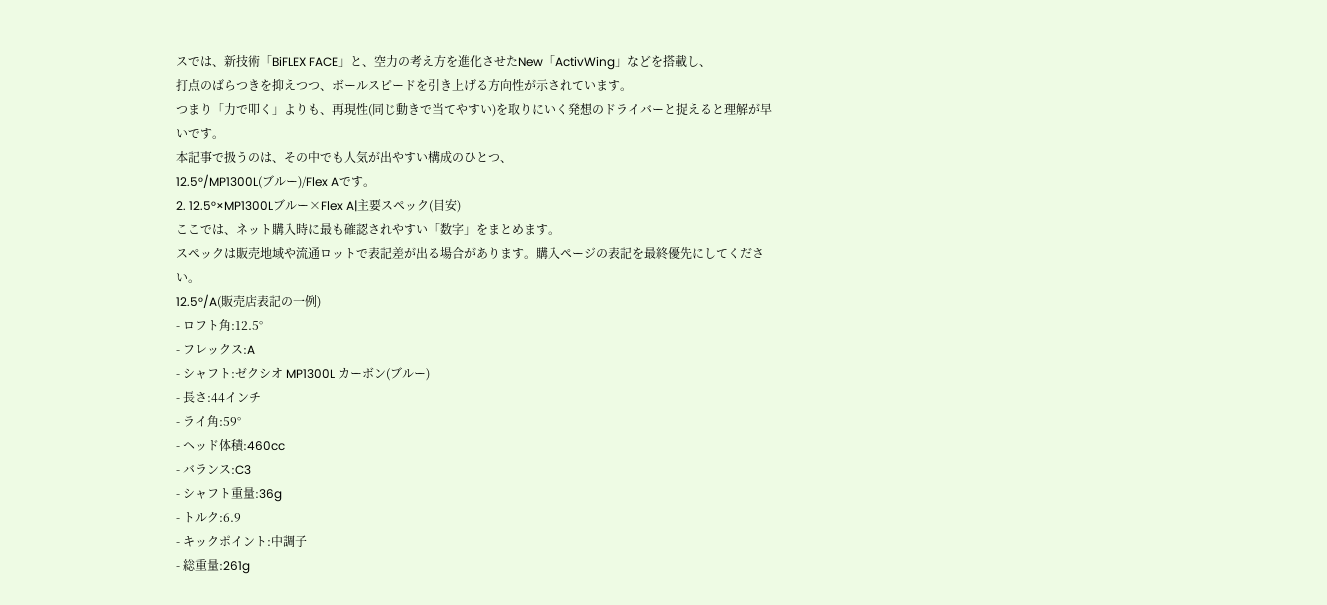スでは、新技術「BiFLEX FACE」と、空力の考え方を進化させたNew「ActivWing」などを搭載し、
打点のばらつきを抑えつつ、ボールスピードを引き上げる方向性が示されています。
つまり「力で叩く」よりも、再現性(同じ動きで当てやすい)を取りにいく発想のドライバーと捉えると理解が早いです。
本記事で扱うのは、その中でも人気が出やすい構成のひとつ、
12.5°/MP1300L(ブルー)/Flex Aです。
2. 12.5°×MP1300Lブルー×Flex A|主要スペック(目安)
ここでは、ネット購入時に最も確認されやすい「数字」をまとめます。
スペックは販売地域や流通ロットで表記差が出る場合があります。購入ページの表記を最終優先にしてください。
12.5°/A(販売店表記の一例)
- ロフト角:12.5°
- フレックス:A
- シャフト:ゼクシオ MP1300L カーボン(ブルー)
- 長さ:44インチ
- ライ角:59°
- ヘッド体積:460cc
- バランス:C3
- シャフト重量:36g
- トルク:6.9
- キックポイント:中調子
- 総重量:261g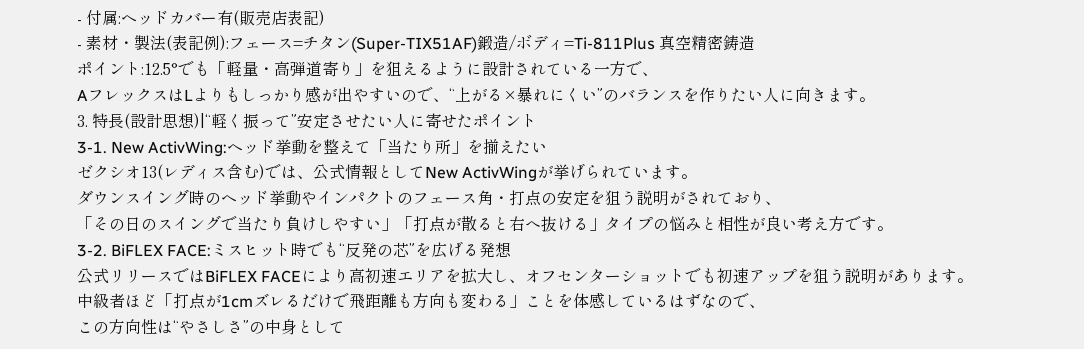- 付属:ヘッドカバー有(販売店表記)
- 素材・製法(表記例):フェース=チタン(Super-TIX51AF)鍛造/ボディ=Ti-811Plus 真空精密鋳造
ポイント:12.5°でも「軽量・高弾道寄り」を狙えるように設計されている一方で、
AフレックスはLよりもしっかり感が出やすいので、“上がる×暴れにくい”のバランスを作りたい人に向きます。
3. 特長(設計思想)|“軽く振って”安定させたい人に寄せたポイント
3-1. New ActivWing:ヘッド挙動を整えて「当たり所」を揃えたい
ゼクシオ13(レディス含む)では、公式情報としてNew ActivWingが挙げられています。
ダウンスイング時のヘッド挙動やインパクトのフェース角・打点の安定を狙う説明がされており、
「その日のスイングで当たり負けしやすい」「打点が散ると右へ抜ける」タイプの悩みと相性が良い考え方です。
3-2. BiFLEX FACE:ミスヒット時でも“反発の芯”を広げる発想
公式リリースではBiFLEX FACEにより高初速エリアを拡大し、オフセンターショットでも初速アップを狙う説明があります。
中級者ほど「打点が1cmズレるだけで飛距離も方向も変わる」ことを体感しているはずなので、
この方向性は“やさしさ”の中身として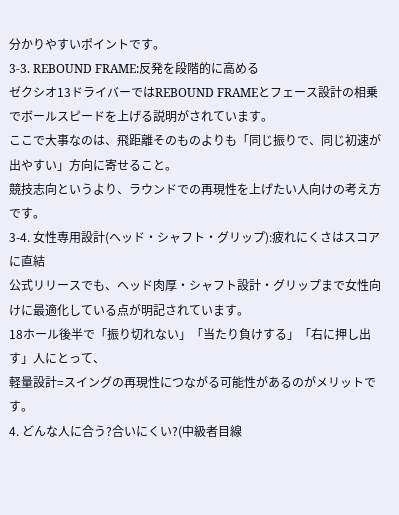分かりやすいポイントです。
3-3. REBOUND FRAME:反発を段階的に高める
ゼクシオ13ドライバーではREBOUND FRAMEとフェース設計の相乗でボールスピードを上げる説明がされています。
ここで大事なのは、飛距離そのものよりも「同じ振りで、同じ初速が出やすい」方向に寄せること。
競技志向というより、ラウンドでの再現性を上げたい人向けの考え方です。
3-4. 女性専用設計(ヘッド・シャフト・グリップ):疲れにくさはスコアに直結
公式リリースでも、ヘッド肉厚・シャフト設計・グリップまで女性向けに最適化している点が明記されています。
18ホール後半で「振り切れない」「当たり負けする」「右に押し出す」人にとって、
軽量設計=スイングの再現性につながる可能性があるのがメリットです。
4. どんな人に合う?合いにくい?(中級者目線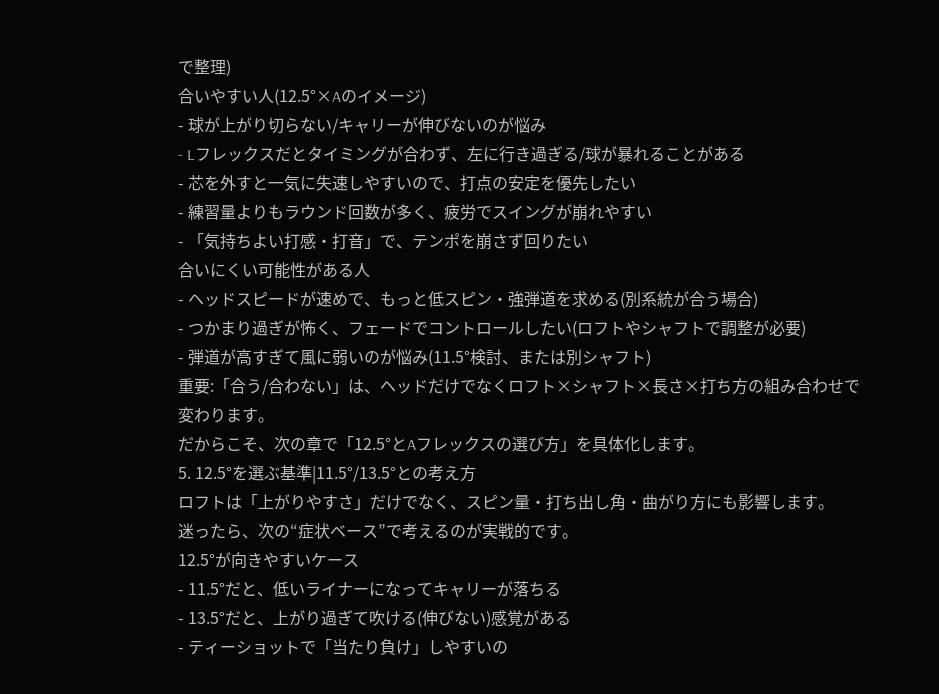で整理)
合いやすい人(12.5°×Aのイメージ)
- 球が上がり切らない/キャリーが伸びないのが悩み
- Lフレックスだとタイミングが合わず、左に行き過ぎる/球が暴れることがある
- 芯を外すと一気に失速しやすいので、打点の安定を優先したい
- 練習量よりもラウンド回数が多く、疲労でスイングが崩れやすい
- 「気持ちよい打感・打音」で、テンポを崩さず回りたい
合いにくい可能性がある人
- ヘッドスピードが速めで、もっと低スピン・強弾道を求める(別系統が合う場合)
- つかまり過ぎが怖く、フェードでコントロールしたい(ロフトやシャフトで調整が必要)
- 弾道が高すぎて風に弱いのが悩み(11.5°検討、または別シャフト)
重要:「合う/合わない」は、ヘッドだけでなくロフト×シャフト×長さ×打ち方の組み合わせで変わります。
だからこそ、次の章で「12.5°とAフレックスの選び方」を具体化します。
5. 12.5°を選ぶ基準|11.5°/13.5°との考え方
ロフトは「上がりやすさ」だけでなく、スピン量・打ち出し角・曲がり方にも影響します。
迷ったら、次の“症状ベース”で考えるのが実戦的です。
12.5°が向きやすいケース
- 11.5°だと、低いライナーになってキャリーが落ちる
- 13.5°だと、上がり過ぎて吹ける(伸びない)感覚がある
- ティーショットで「当たり負け」しやすいの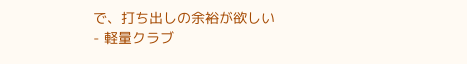で、打ち出しの余裕が欲しい
- 軽量クラブ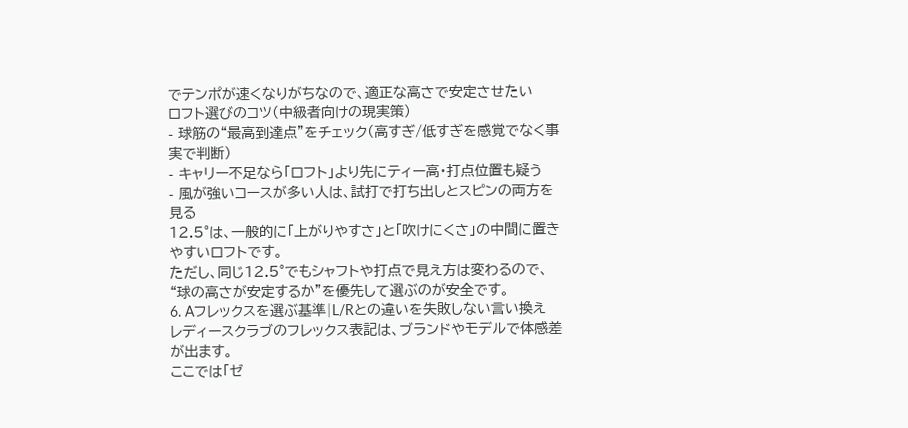でテンポが速くなりがちなので、適正な高さで安定させたい
ロフト選びのコツ(中級者向けの現実策)
- 球筋の“最高到達点”をチェック(高すぎ/低すぎを感覚でなく事実で判断)
- キャリー不足なら「ロフト」より先にティー高・打点位置も疑う
- 風が強いコースが多い人は、試打で打ち出しとスピンの両方を見る
12.5°は、一般的に「上がりやすさ」と「吹けにくさ」の中間に置きやすいロフトです。
ただし、同じ12.5°でもシャフトや打点で見え方は変わるので、“球の高さが安定するか”を優先して選ぶのが安全です。
6. Aフレックスを選ぶ基準|L/Rとの違いを失敗しない言い換え
レディースクラブのフレックス表記は、ブランドやモデルで体感差が出ます。
ここでは「ゼ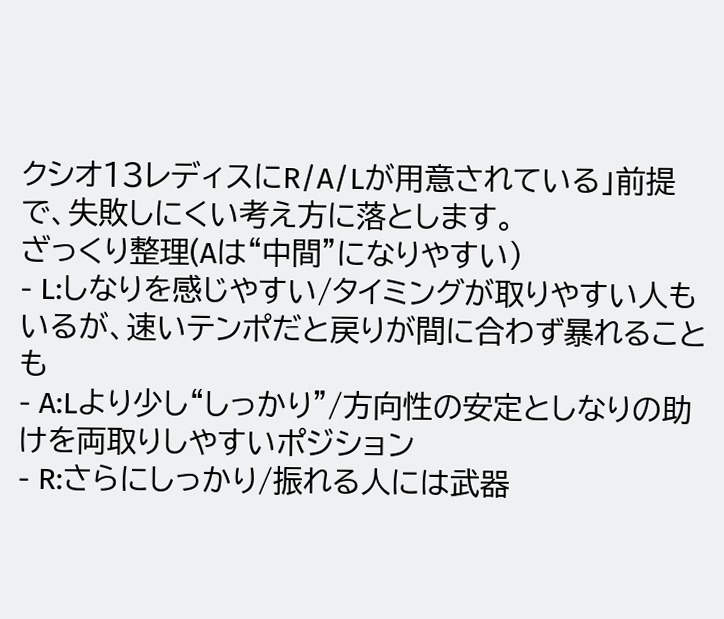クシオ13レディスにR/A/Lが用意されている」前提で、失敗しにくい考え方に落とします。
ざっくり整理(Aは“中間”になりやすい)
- L:しなりを感じやすい/タイミングが取りやすい人もいるが、速いテンポだと戻りが間に合わず暴れることも
- A:Lより少し“しっかり”/方向性の安定としなりの助けを両取りしやすいポジション
- R:さらにしっかり/振れる人には武器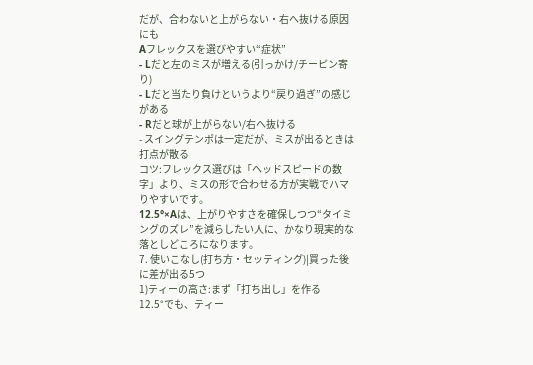だが、合わないと上がらない・右へ抜ける原因にも
Aフレックスを選びやすい“症状”
- Lだと左のミスが増える(引っかけ/チーピン寄り)
- Lだと当たり負けというより“戻り過ぎ”の感じがある
- Rだと球が上がらない/右へ抜ける
- スイングテンポは一定だが、ミスが出るときは打点が散る
コツ:フレックス選びは「ヘッドスピードの数字」より、ミスの形で合わせる方が実戦でハマりやすいです。
12.5°×Aは、上がりやすさを確保しつつ“タイミングのズレ”を減らしたい人に、かなり現実的な落としどころになります。
7. 使いこなし(打ち方・セッティング)|買った後に差が出る5つ
1)ティーの高さ:まず「打ち出し」を作る
12.5°でも、ティー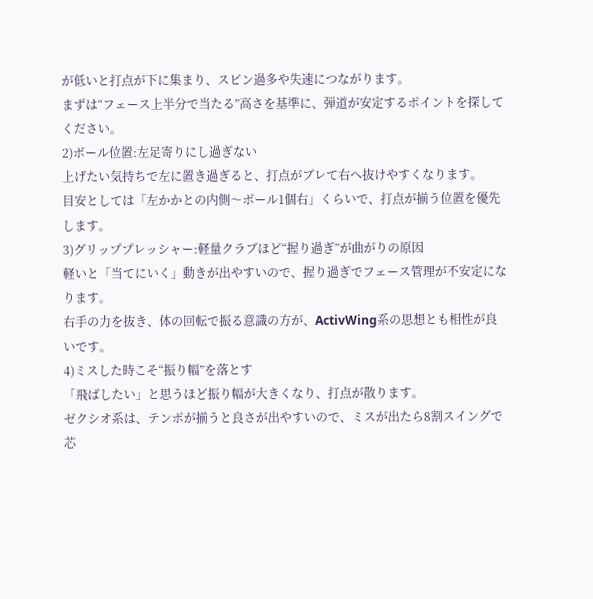が低いと打点が下に集まり、スピン過多や失速につながります。
まずは“フェース上半分で当たる”高さを基準に、弾道が安定するポイントを探してください。
2)ボール位置:左足寄りにし過ぎない
上げたい気持ちで左に置き過ぎると、打点がブレて右へ抜けやすくなります。
目安としては「左かかとの内側〜ボール1個右」くらいで、打点が揃う位置を優先します。
3)グリッププレッシャー:軽量クラブほど“握り過ぎ”が曲がりの原因
軽いと「当てにいく」動きが出やすいので、握り過ぎでフェース管理が不安定になります。
右手の力を抜き、体の回転で振る意識の方が、ActivWing系の思想とも相性が良いです。
4)ミスした時こそ“振り幅”を落とす
「飛ばしたい」と思うほど振り幅が大きくなり、打点が散ります。
ゼクシオ系は、テンポが揃うと良さが出やすいので、ミスが出たら8割スイングで芯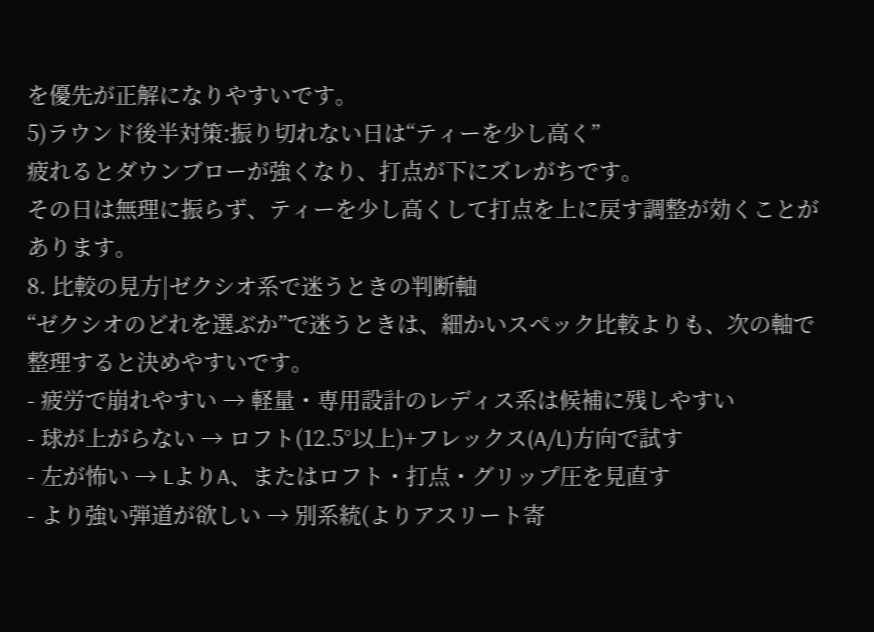を優先が正解になりやすいです。
5)ラウンド後半対策:振り切れない日は“ティーを少し高く”
疲れるとダウンブローが強くなり、打点が下にズレがちです。
その日は無理に振らず、ティーを少し高くして打点を上に戻す調整が効くことがあります。
8. 比較の見方|ゼクシオ系で迷うときの判断軸
“ゼクシオのどれを選ぶか”で迷うときは、細かいスペック比較よりも、次の軸で整理すると決めやすいです。
- 疲労で崩れやすい → 軽量・専用設計のレディス系は候補に残しやすい
- 球が上がらない → ロフト(12.5°以上)+フレックス(A/L)方向で試す
- 左が怖い → LよりA、またはロフト・打点・グリップ圧を見直す
- より強い弾道が欲しい → 別系統(よりアスリート寄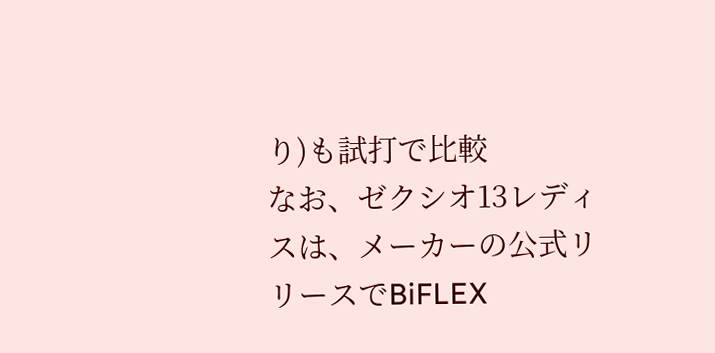り)も試打で比較
なお、ゼクシオ13レディスは、メーカーの公式リリースでBiFLEX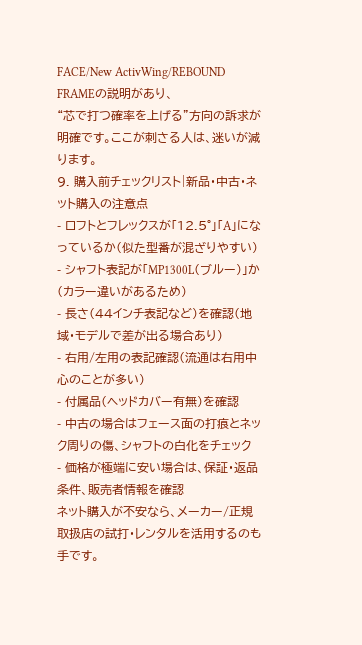FACE/New ActivWing/REBOUND FRAMEの説明があり、
“芯で打つ確率を上げる”方向の訴求が明確です。ここが刺さる人は、迷いが減ります。
9. 購入前チェックリスト|新品・中古・ネット購入の注意点
- ロフトとフレックスが「12.5°」「A」になっているか(似た型番が混ざりやすい)
- シャフト表記が「MP1300L(ブルー)」か(カラー違いがあるため)
- 長さ(44インチ表記など)を確認(地域・モデルで差が出る場合あり)
- 右用/左用の表記確認(流通は右用中心のことが多い)
- 付属品(ヘッドカバー有無)を確認
- 中古の場合はフェース面の打痕とネック周りの傷、シャフトの白化をチェック
- 価格が極端に安い場合は、保証・返品条件、販売者情報を確認
ネット購入が不安なら、メーカー/正規取扱店の試打・レンタルを活用するのも手です。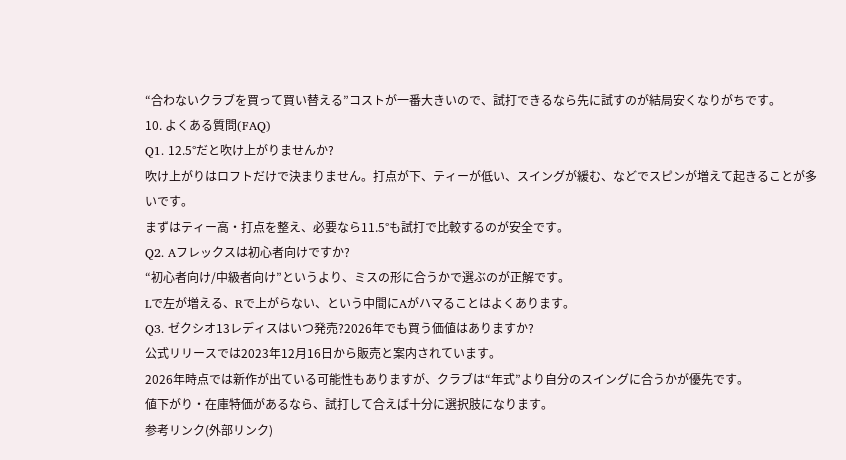“合わないクラブを買って買い替える”コストが一番大きいので、試打できるなら先に試すのが結局安くなりがちです。
10. よくある質問(FAQ)
Q1. 12.5°だと吹け上がりませんか?
吹け上がりはロフトだけで決まりません。打点が下、ティーが低い、スイングが緩む、などでスピンが増えて起きることが多いです。
まずはティー高・打点を整え、必要なら11.5°も試打で比較するのが安全です。
Q2. Aフレックスは初心者向けですか?
“初心者向け/中級者向け”というより、ミスの形に合うかで選ぶのが正解です。
Lで左が増える、Rで上がらない、という中間にAがハマることはよくあります。
Q3. ゼクシオ13レディスはいつ発売?2026年でも買う価値はありますか?
公式リリースでは2023年12月16日から販売と案内されています。
2026年時点では新作が出ている可能性もありますが、クラブは“年式”より自分のスイングに合うかが優先です。
値下がり・在庫特価があるなら、試打して合えば十分に選択肢になります。
参考リンク(外部リンク)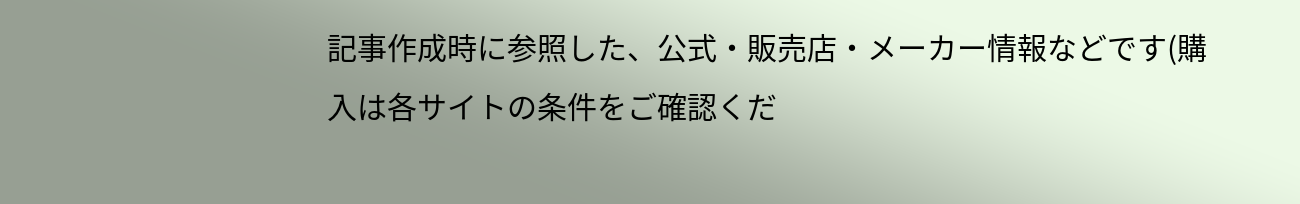記事作成時に参照した、公式・販売店・メーカー情報などです(購入は各サイトの条件をご確認くだ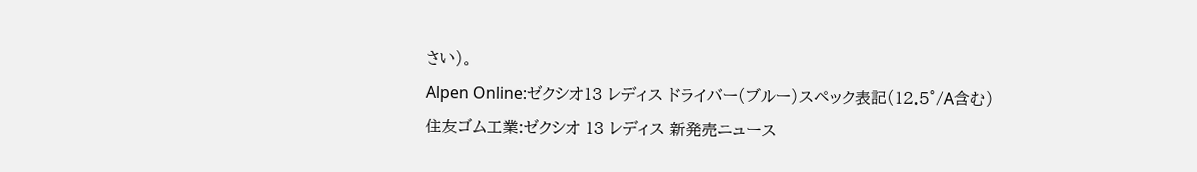さい)。
Alpen Online:ゼクシオ13 レディス ドライバー(ブルー)スペック表記(12.5°/A含む)
住友ゴム工業:ゼクシオ 13 レディス 新発売ニュース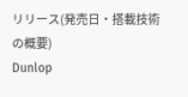リリース(発売日・搭載技術の概要)
Dunlop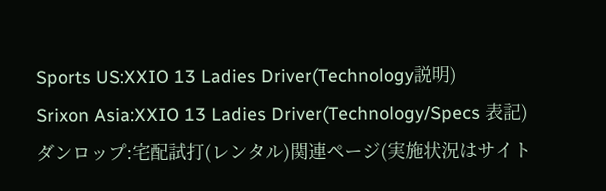Sports US:XXIO 13 Ladies Driver(Technology説明)
Srixon Asia:XXIO 13 Ladies Driver(Technology/Specs 表記)
ダンロップ:宅配試打(レンタル)関連ページ(実施状況はサイト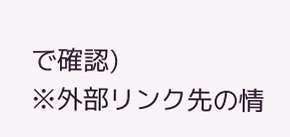で確認)
※外部リンク先の情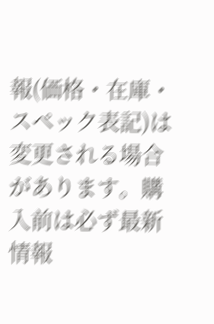報(価格・在庫・スペック表記)は変更される場合があります。購入前は必ず最新情報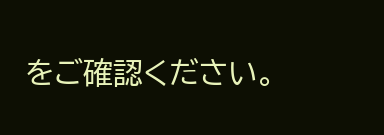をご確認ください。